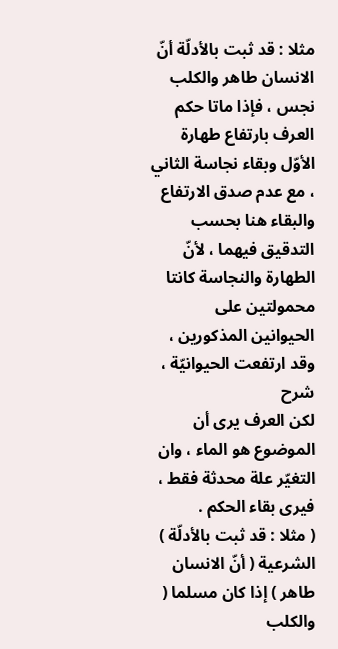مثلا : قد ثبت بالأدلّة أنّ الانسان طاهر والكلب نجس ، فإذا ماتا حكم العرف بارتفاع طهارة الأوّل وبقاء نجاسة الثاني ، مع عدم صدق الارتفاع والبقاء هنا بحسب التدقيق فيهما ، لأنّ الطهارة والنجاسة كانتا محمولتين على الحيوانين المذكورين ، وقد ارتفعت الحيوانيّة ،
شرح
لكن العرف يرى أن الموضوع هو الماء ، وان التغيّر علة محدثة فقط ، فيرى بقاء الحكم .
( مثلا : قد ثبت بالأدلّة ) الشرعية ( أنّ الانسان طاهر ) إذا كان مسلما ( والكلب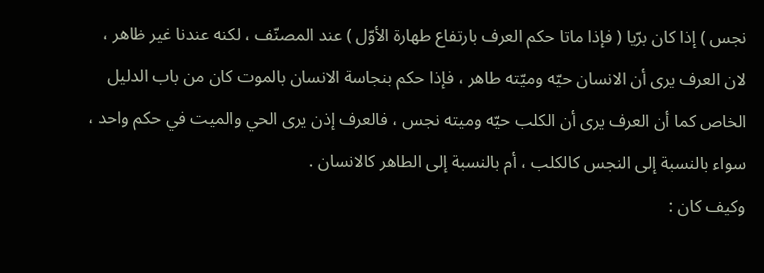نجس ) إذا كان برّيا ( فإذا ماتا حكم العرف بارتفاع طهارة الأوّل ) عند المصنّف ، لكنه عندنا غير ظاهر ، لان العرف يرى أن الانسان حيّه وميّته طاهر ، فإذا حكم بنجاسة الانسان بالموت كان من باب الدليل الخاص كما أن العرف يرى أن الكلب حيّه وميته نجس ، فالعرف إذن يرى الحي والميت في حكم واحد ، سواء بالنسبة إلى النجس كالكلب ، أم بالنسبة إلى الطاهر كالانسان .
وكيف كان :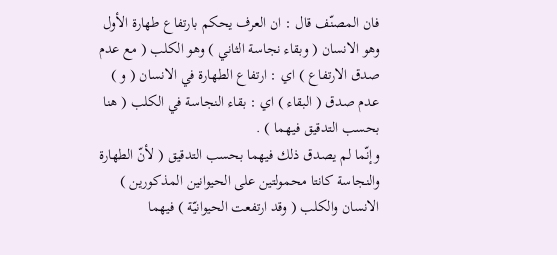فان المصنّف قال : ان العرف يحكم بارتفاع طهارة الأول وهو الانسان ( وبقاء نجاسة الثاني ) وهو الكلب ( مع عدم صدق الارتفاع ) اي : ارتفاع الطهارة في الانسان ( و ) عدم صدق ( البقاء ) اي : بقاء النجاسة في الكلب ( هنا بحسب التدقيق فيهما ) .
وإنّما لم يصدق ذلك فيهما بحسب التدقيق ( لأنّ الطهارة والنجاسة كانتا محمولتين على الحيوانين المذكورين ) الانسان والكلب ( وقد ارتفعت الحيوانيّة ) فيهما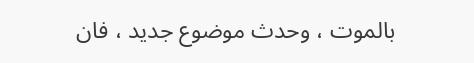بالموت ، وحدث موضوع جديد ، فان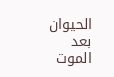الحيوان بعد الموت